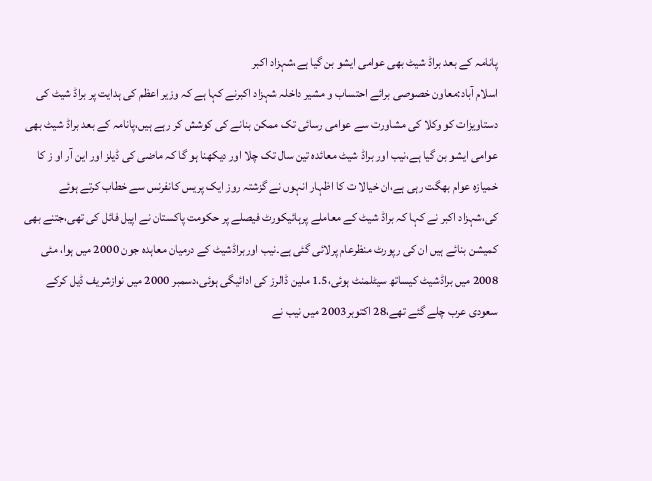پانامہ کے بعد براڈ شیٹ بھی عوامی ایشو بن گیا ہے،شہزاد اکبر
اسلام آباد:معاون خصوصی برائے احتساب و مشیر داخلہ شہزاد اکبرنے کہا ہے کہ وزیر اعظم کی ہدایت پر براڈ شیٹ کی دستاویزات کو وکلا کی مشاورت سے عوامی رسائی تک ممکن بنانے کی کوشش کر رہے ہیں،پانامہ کے بعد براڈ شیٹ بھی عوامی ایشو بن گیا ہے،نیب اور براڈ شیٹ معائدہ تین سال تک چلا اور دیکھنا ہو گا کہ ماضی کی ڈیلز اور این آر او ز کا خمیازہ عوام بھگت رہی ہے،ان خیالا ت کا اظہار انہوں نے گزشتہ روز ایک پریس کانفرنس سے خطاب کرتے ہوئے کی،شہزاد اکبر نے کہا کہ براڈ شیٹ کے معاملے پرہائیکورٹ فیصلے پر حکومت پاکستان نے اپیل فائل کی تھی،جتنے بھی کمیشن بنائے ہیں ان کی رپورٹ منظرعام پرلائی گئی ہے۔نیب اوربراڈشیٹ کے درمیان معاہدہ جون 2000 میں ہوا، مئی 2008 میں براڈشیٹ کیساتھ سیٹلمنٹ ہوئی،1.5 ملین ڈالرز کی ادائیگی ہوئی،دسمبر 2000 میں نوازشریف ڈیل کرکے سعودی عرب چلے گئے تھے،28 اکتوبر2003 میں نیب نے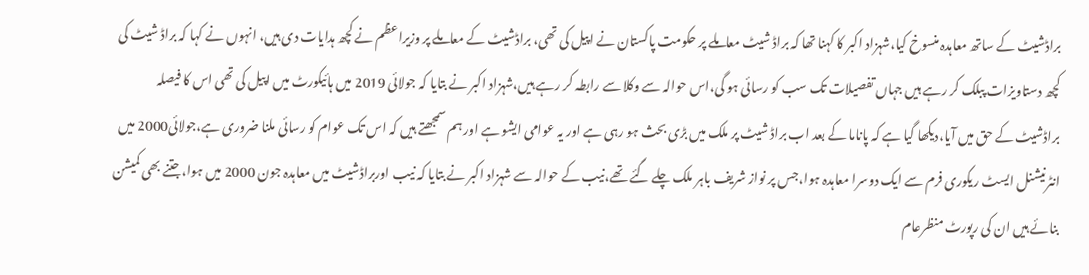براڈشیٹ کے ساتھ معاہدہ منسوخ کیا،شہزاد اکبر کا کہنا تھا کہ براڈ شیٹ معاملے پر حکومت پاکستان نے اپیل کی تھی، براڈشیٹ کے معاملے پر وزیراعظم نے کچھ ہدایات دی ہیں، انہوں نے کہا کہ براڈ شیٹ کی کچھ دستاویزات پبلک کر رہے ہیں جہاں تفصیلات تک سب کو رسائی ہو گی،اس حوالہ سے وکلا سے رابطہ کر رہے ہیں،شہزاد اکبر نے بتایا کہ جولائی 2019 میں ہائیکورٹ میں اپیل کی تھی اس کا فیصلہ براڈشیٹ کے حق میں آیا،دیکھا گیا ہے کہ پاناما کے بعد اب براڈ شیٹ پر ملک میں بڑی بحث ہو رہی ہے اور یہ عوامی ایشو ہے اور ہم سمجھتے ہیں کہ اس تک عوام کو رسائی ملنا ضروری ہے،جولائی2000 میں انٹرنیشنل ایسٹ ریکوری فرم سے ایک دوسرا معاہدہ ہوا،جس پر نواز شریف باہر ملک چلے گئے تھے،نیب کے حوالہ سے شہزاد اکبر نے بتایا کہ نیب اوربراڈشیٹ میں معاہدہ جون 2000 میں ہوا،جتنے بھی کمیشن بنائے ہیں ان کی رپورٹ منظرعام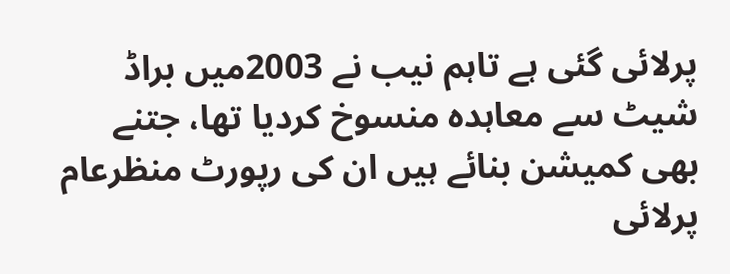پرلائی گئی ہے تاہم نیب نے 2003میں براڈ شیٹ سے معاہدہ منسوخ کردیا تھا، جتنے بھی کمیشن بنائے ہیں ان کی رپورٹ منظرعام پرلائی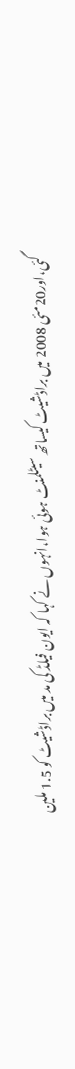گئی،اور20مئی 2008 میں براڈشیٹ کیساتھ سیٹلمنٹ ہوئی ہوا،انہوں نے کہا کہ ایون فیلڈ کی مد میں براڈشیٹ کو 1.5 ملین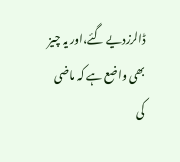ڈالرزدیے گئے،اور یہ چیز بھی واضع ہے کہ ماضی کی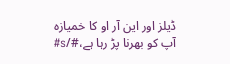ڈیلز اور این آر او کا خمیازہ آپ کو بھرنا پڑ رہا ہے،#/s#